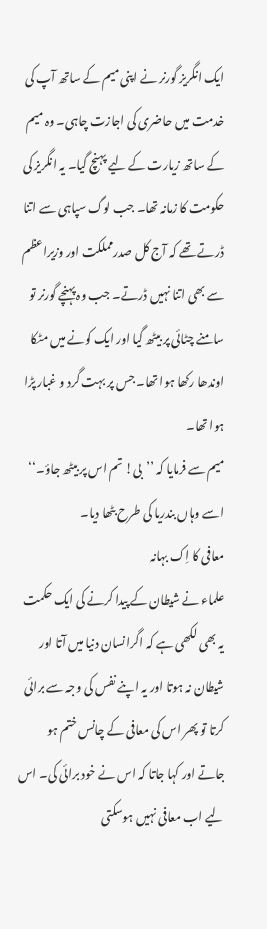ایک انگریز گورنر نے اپنی میم کے ساتھ آپ کی خدمت میں حاضری کی اجازت چاہی۔ وہ میم کے ساتھ زیارت کے لیے پہنچ گیا۔ یہ انگریز کی حکومت کا زمانہ تھا۔ جب لوگ سپاہی سے اتنا ڈرتے تھے کہ آج کل صدرمملکت اور وزیراعظم سے بھی اتنا نہیں ڈرتے۔ جب وہ پہنچے گورنر تو سامنے چٹائی پر بیٹھ گیا اور ایک کونے میں مٹکا اوندھا رکھا ہوا تھا۔ جس پر بہت گرد و غبار پڑا ہوا تھا۔
میم سے فرمایا کہ ’’بی! تم اس پر بیٹھ جاؤ۔‘‘ اسے وہاں بندریا کی طرح بٹھا دیا۔
معافی کا اِک بہانہ
علماء نے شیطان کے پیدا کرنے کی ایک حکمت یہ بھی لکھی ہے کہ اگرانسان دنیا میں آتا اور شیطان نہ ہوتا اور یہ اپنے نفس کی وجہ سے برائی کرتا تو پھر اس کی معافی کے چانس ختم ہو جاتے اور کہا جاتا کہ اس نے خود برائی کی۔ اس لیے اب معافی نہیں ہوسکتی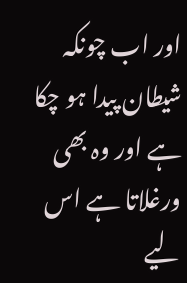اور اب چونکہ شیطان پیدا ہو چکا ہے اور وہ بھی ورغلاتا ہے اس لیے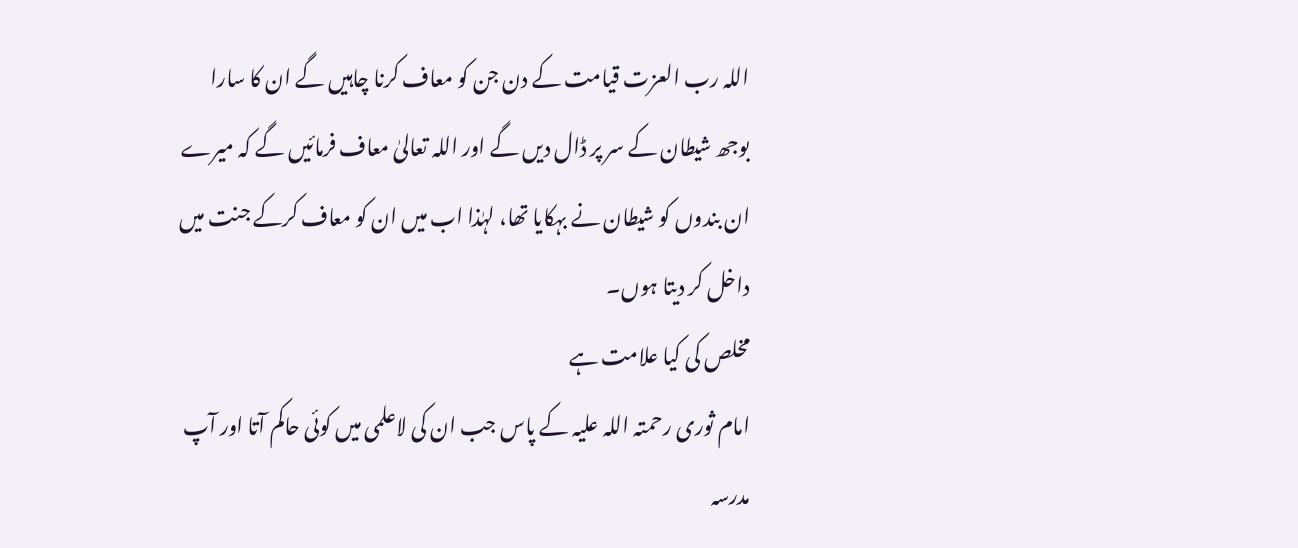اللہ رب العزت قیامت کے دن جن کو معاف کرنا چاہیں گے ان کا سارا بوجھ شیطان کے سر پر ڈال دیں گے اور اللہ تعالیٰ معاف فرمائیں گے کہ میرے ان بندوں کو شیطان نے بہکایا تھا، لہٰذا اب میں ان کو معاف کرکے جنت میں داخل کر دیتا ہوں۔
مخلص کی کیا علامت ہے
امام ثوری رحمتہ اللہ علیہ کے پاس جب ان کی لاعلمی میں کوئی حاکم آتا اور آپ مدرسہ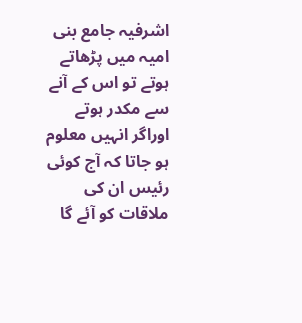اشرفیہ جامع بنی امیہ میں پڑھاتے ہوتے تو اس کے آنے سے مکدر ہوتے اوراگر انہیں معلوم ہو جاتا کہ آج کوئی رئیس ان کی ملاقات کو آئے گا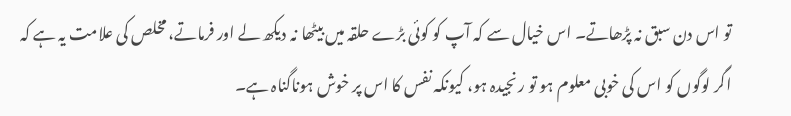تو اس دن سبق نہ پڑھاتے۔ اس خیال سے کہ آپ کو کوئی بڑے حلقہ میں بیٹھا نہ دیکھ لے اور فرماتے، مخلص کی علامت یہ ہے کہ اگر لوگوں کو اس کی خوبی معلوم ہو تو رنجیدہ ہو، کیونکہ نفس کا اس پر خوش ہوناگناہ ہے۔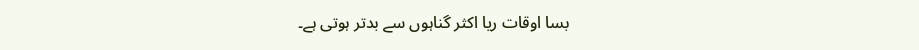بسا اوقات ریا اکثر گناہوں سے بدتر ہوتی ہے۔